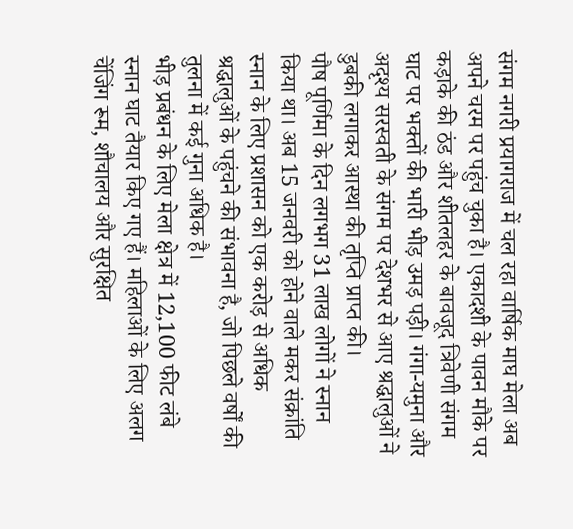संगम नगरी प्रयागराज में चल रहा वार्षिक माघ मेला अब अपने चरम पर पहुंच चुका है। एकादशी के पावन मौके पर कड़ाके की ठंड और शीतलहर के बावजूद त्रिवेणी संगम घाट पर भक्तों की भारी भीड़ उमड़ पड़ी। गंगा-यमुना और अदृश्य सरस्वती के संगम पर देशभर से आए श्रद्धालुओं ने डुबकी लगाकर आस्था की तृप्ति प्राप्त की।
पौष पूर्णिमा के दिन लगभग 31 लाख लोगों ने स्नान किया था। अब 15 जनवरी को होने वाले मकर संक्रांति स्नान के लिए प्रशासन को एक करोड़ से अधिक श्रद्धालुओं के पहुंचने की संभावना है, जो पिछले वर्षों की तुलना में कई गुना अधिक है।
भीड़ प्रबंधन के लिए मेला क्षेत्र में 12,100 फीट लंबे स्नान घाट तैयार किए गए हैं। महिलाओं के लिए अलग चेंजिंग रूम, शौचालय और सुरक्षित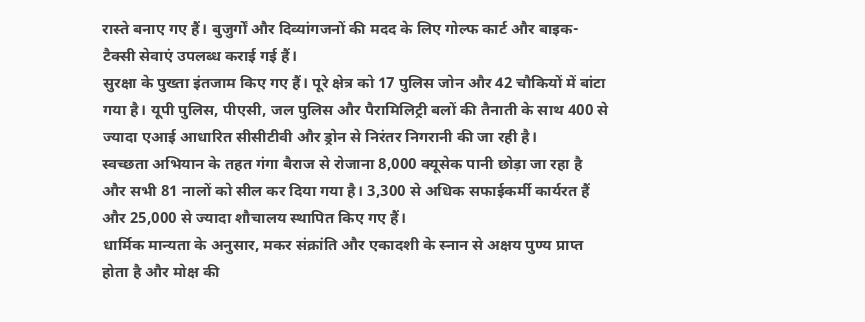रास्ते बनाए गए हैं। बुजुर्गों और दिव्यांगजनों की मदद के लिए गोल्फ कार्ट और बाइक-टैक्सी सेवाएं उपलब्ध कराई गई हैं।
सुरक्षा के पुख्ता इंतजाम किए गए हैं। पूरे क्षेत्र को 17 पुलिस जोन और 42 चौकियों में बांटा गया है। यूपी पुलिस, पीएसी, जल पुलिस और पैरामिलिट्री बलों की तैनाती के साथ 400 से ज्यादा एआई आधारित सीसीटीवी और ड्रोन से निरंतर निगरानी की जा रही है।
स्वच्छता अभियान के तहत गंगा बैराज से रोजाना 8,000 क्यूसेक पानी छोड़ा जा रहा है और सभी 81 नालों को सील कर दिया गया है। 3,300 से अधिक सफाईकर्मी कार्यरत हैं और 25,000 से ज्यादा शौचालय स्थापित किए गए हैं।
धार्मिक मान्यता के अनुसार, मकर संक्रांति और एकादशी के स्नान से अक्षय पुण्य प्राप्त होता है और मोक्ष की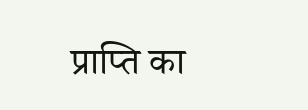प्राप्ति का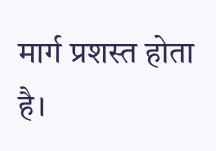मार्ग प्रशस्त होता है।